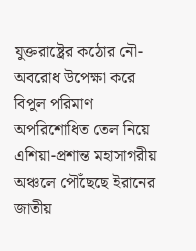যুক্তরাষ্ট্রের কঠোর নৌ-অবরোধ উপেক্ষা করে বিপুল পরিমাণ অপরিশোধিত তেল নিয়ে এশিয়া-প্রশান্ত মহাসাগরীয় অঞ্চলে পৌঁছেছে ইরানের জাতীয়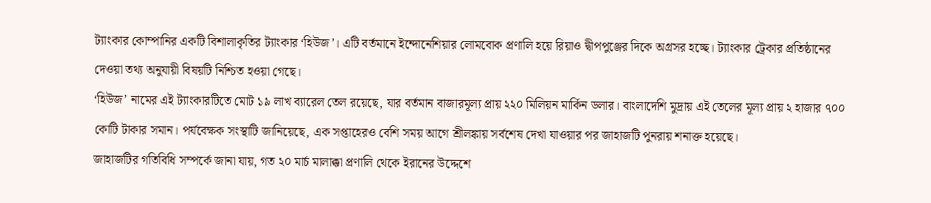ট্যাংকার কোম্পানির একটি বিশালাকৃতির ট্যাংকার ‘হিউজ’। এটি বর্তমানে ইন্দোনেশিয়ার লোমবোক প্রণালি হয়ে রিয়াও দ্বীপপুঞ্জের দিকে অগ্রসর হচ্ছে। ট্যাংকার ট্রেকার প্রতিষ্ঠানের দেওয়া তথ্য অনুযায়ী বিষয়টি নিশ্চিত হওয়া গেছে।
‘হিউজ’ নামের এই ট্যাংকারটিতে মোট ১৯ লাখ ব্যারেল তেল রয়েছে, যার বর্তমান বাজারমূল্য প্রায় ২২০ মিলিয়ন মার্কিন ডলার। বাংলাদেশি মুদ্রায় এই তেলের মূল্য প্রায় ২ হাজার ৭০০ কোটি টাকার সমান। পর্যবেক্ষক সংস্থাটি জানিয়েছে, এক সপ্তাহেরও বেশি সময় আগে শ্রীলঙ্কায় সর্বশেষ দেখা যাওয়ার পর জাহাজটি পুনরায় শনাক্ত হয়েছে।
জাহাজটির গতিবিধি সম্পর্কে জানা যায়, গত ২০ মার্চ মালাক্কা প্রণালি থেকে ইরানের উদ্দেশে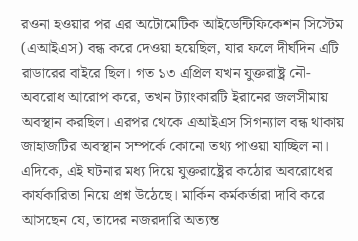রওনা হওয়ার পর এর অটোমেটিক আইডেন্টিফিকেশন সিস্টেম (এআইএস) বন্ধ করে দেওয়া হয়েছিল, যার ফলে দীর্ঘদিন এটি রাডারের বাইরে ছিল। গত ১৩ এপ্রিল যখন যুক্তরাষ্ট্র নৌ-অবরোধ আরোপ করে, তখন ট্যাংকারটি ইরানের জলসীমায় অবস্থান করছিল। এরপর থেকে এআইএস সিগন্যাল বন্ধ থাকায় জাহাজটির অবস্থান সম্পর্কে কোনো তথ্য পাওয়া যাচ্ছিল না।
এদিকে, এই ঘটনার মধ্য দিয়ে যুক্তরাষ্ট্রের কঠোর অবরোধের কার্যকারিতা নিয়ে প্রশ্ন উঠেছে। মার্কিন কর্মকর্তারা দাবি করে আসছেন যে, তাদের নজরদারি অত্যন্ত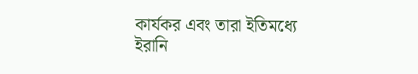কার্যকর এবং তারা ইতিমধ্যে ইরানি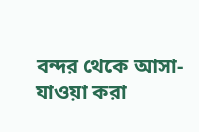বন্দর থেকে আসা-যাওয়া করা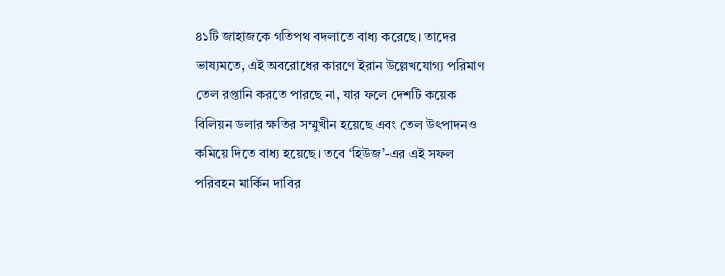৪১টি জাহাজকে গতিপথ বদলাতে বাধ্য করেছে। তাদের ভাষ্যমতে, এই অবরোধের কারণে ইরান উল্লেখযোগ্য পরিমাণ তেল রপ্তানি করতে পারছে না, যার ফলে দেশটি কয়েক বিলিয়ন ডলার ক্ষতির সম্মুখীন হয়েছে এবং তেল উৎপাদনও কমিয়ে দিতে বাধ্য হয়েছে। তবে ‘হিউজ’-এর এই সফল পরিবহন মার্কিন দাবির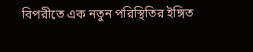বিপরীতে এক নতুন পরিস্থিতির ইঙ্গিত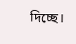দিচ্ছে।